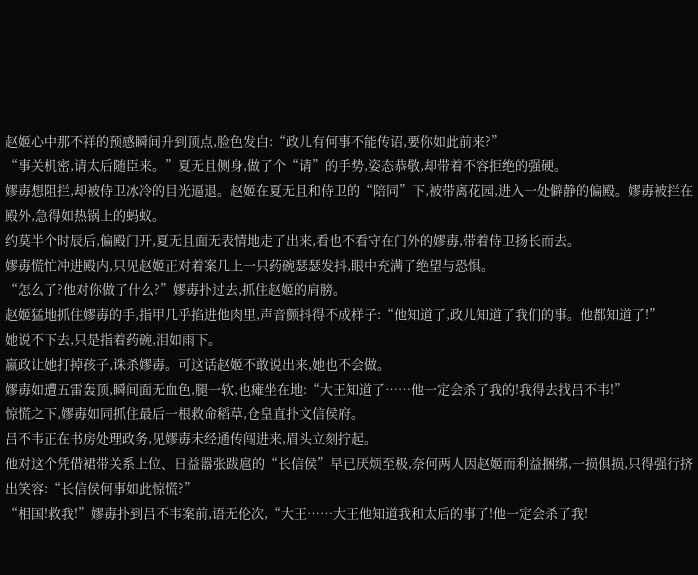赵姬心中那不祥的预感瞬间升到顶点,脸色发白:“政儿有何事不能传诏,要你如此前来?”
“事关机密,请太后随臣来。”夏无且侧身,做了个“请”的手势,姿态恭敬,却带着不容拒绝的强硬。
嫪毐想阻拦,却被侍卫冰冷的目光逼退。赵姬在夏无且和侍卫的“陪同”下,被带离花园,进入一处僻静的偏殿。嫪毐被拦在殿外,急得如热锅上的蚂蚁。
约莫半个时辰后,偏殿门开,夏无且面无表情地走了出来,看也不看守在门外的嫪毐,带着侍卫扬长而去。
嫪毐慌忙冲进殿内,只见赵姬正对着案几上一只药碗瑟瑟发抖,眼中充满了绝望与恐惧。
“怎么了?他对你做了什么?”嫪毐扑过去,抓住赵姬的肩膀。
赵姬猛地抓住嫪毐的手,指甲几乎掐进他肉里,声音颤抖得不成样子:“他知道了,政儿知道了我们的事。他都知道了!”
她说不下去,只是指着药碗,泪如雨下。
嬴政让她打掉孩子,诛杀嫪毐。可这话赵姬不敢说出来,她也不会做。
嫪毐如遭五雷轰顶,瞬间面无血色,腿一软,也瘫坐在地:“大王知道了……他一定会杀了我的!我得去找吕不韦!”
惊慌之下,嫪毐如同抓住最后一根救命稻草,仓皇直扑文信侯府。
吕不韦正在书房处理政务,见嫪毐未经通传闯进来,眉头立刻拧起。
他对这个凭借裙带关系上位、日益嚣张跋扈的“长信侯”早已厌烦至极,奈何两人因赵姬而利益捆绑,一损俱损,只得强行挤出笑容:“长信侯何事如此惊慌?”
“相国!救我!”嫪毐扑到吕不韦案前,语无伦次,“大王……大王他知道我和太后的事了!他一定会杀了我!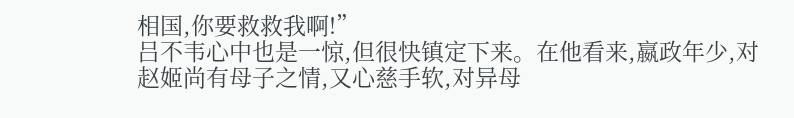相国,你要救救我啊!”
吕不韦心中也是一惊,但很快镇定下来。在他看来,嬴政年少,对赵姬尚有母子之情,又心慈手软,对异母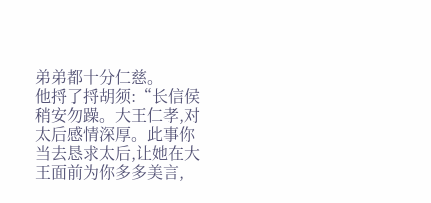弟弟都十分仁慈。
他捋了捋胡须:“长信侯稍安勿躁。大王仁孝,对太后感情深厚。此事你当去恳求太后,让她在大王面前为你多多美言,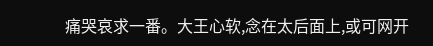痛哭哀求一番。大王心软,念在太后面上,或可网开